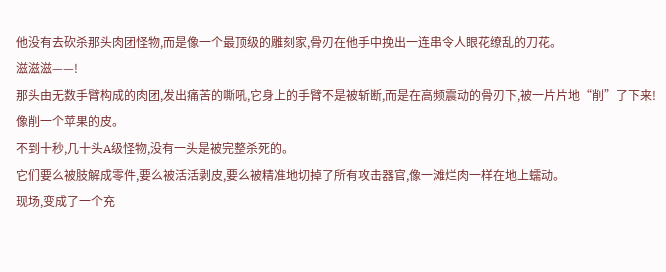他没有去砍杀那头肉团怪物,而是像一个最顶级的雕刻家,骨刃在他手中挽出一连串令人眼花缭乱的刀花。
滋滋滋——!
那头由无数手臂构成的肉团,发出痛苦的嘶吼,它身上的手臂不是被斩断,而是在高频震动的骨刃下,被一片片地“削”了下来!
像削一个苹果的皮。
不到十秒,几十头A级怪物,没有一头是被完整杀死的。
它们要么被肢解成零件,要么被活活剥皮,要么被精准地切掉了所有攻击器官,像一滩烂肉一样在地上蠕动。
现场,变成了一个充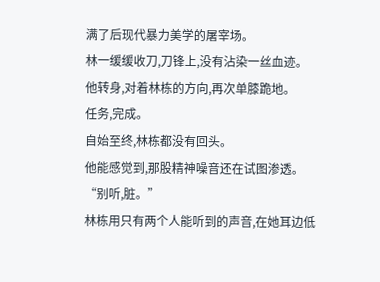满了后现代暴力美学的屠宰场。
林一缓缓收刀,刀锋上,没有沾染一丝血迹。
他转身,对着林栋的方向,再次单膝跪地。
任务,完成。
自始至终,林栋都没有回头。
他能感觉到,那股精神噪音还在试图渗透。
“别听,脏。”
林栋用只有两个人能听到的声音,在她耳边低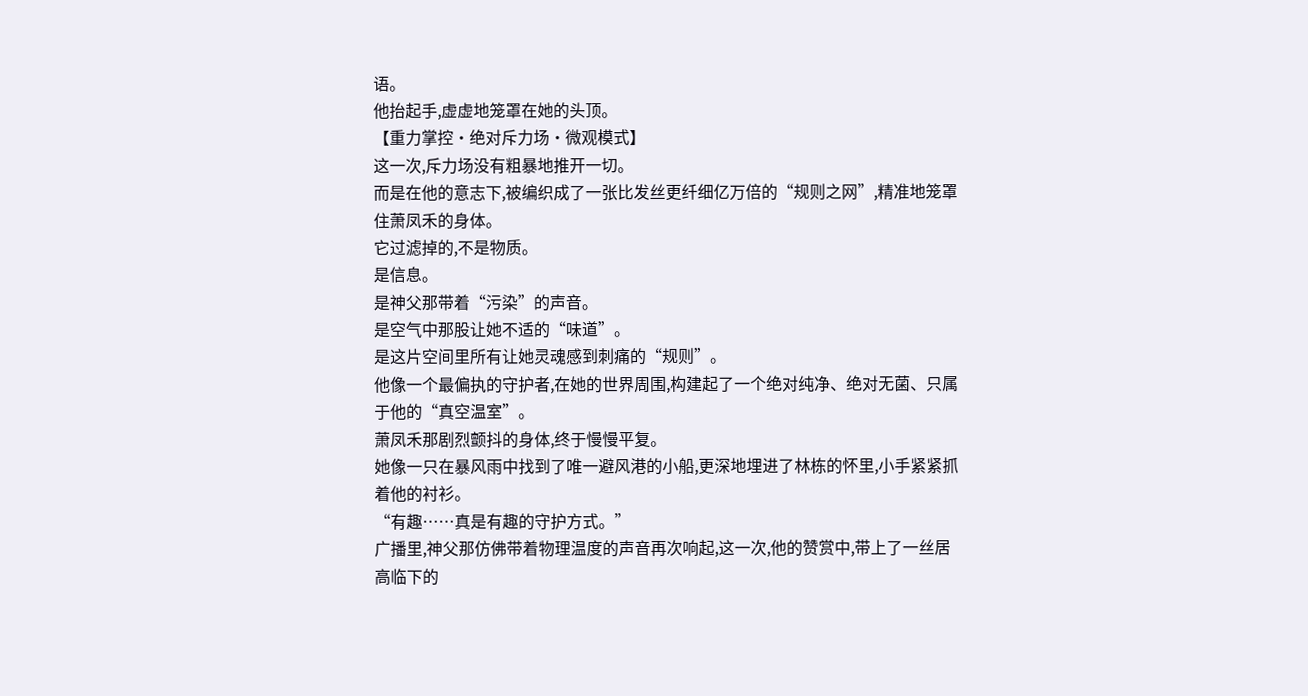语。
他抬起手,虚虚地笼罩在她的头顶。
【重力掌控·绝对斥力场·微观模式】
这一次,斥力场没有粗暴地推开一切。
而是在他的意志下,被编织成了一张比发丝更纤细亿万倍的“规则之网”,精准地笼罩住萧凤禾的身体。
它过滤掉的,不是物质。
是信息。
是神父那带着“污染”的声音。
是空气中那股让她不适的“味道”。
是这片空间里所有让她灵魂感到刺痛的“规则”。
他像一个最偏执的守护者,在她的世界周围,构建起了一个绝对纯净、绝对无菌、只属于他的“真空温室”。
萧凤禾那剧烈颤抖的身体,终于慢慢平复。
她像一只在暴风雨中找到了唯一避风港的小船,更深地埋进了林栋的怀里,小手紧紧抓着他的衬衫。
“有趣……真是有趣的守护方式。”
广播里,神父那仿佛带着物理温度的声音再次响起,这一次,他的赞赏中,带上了一丝居高临下的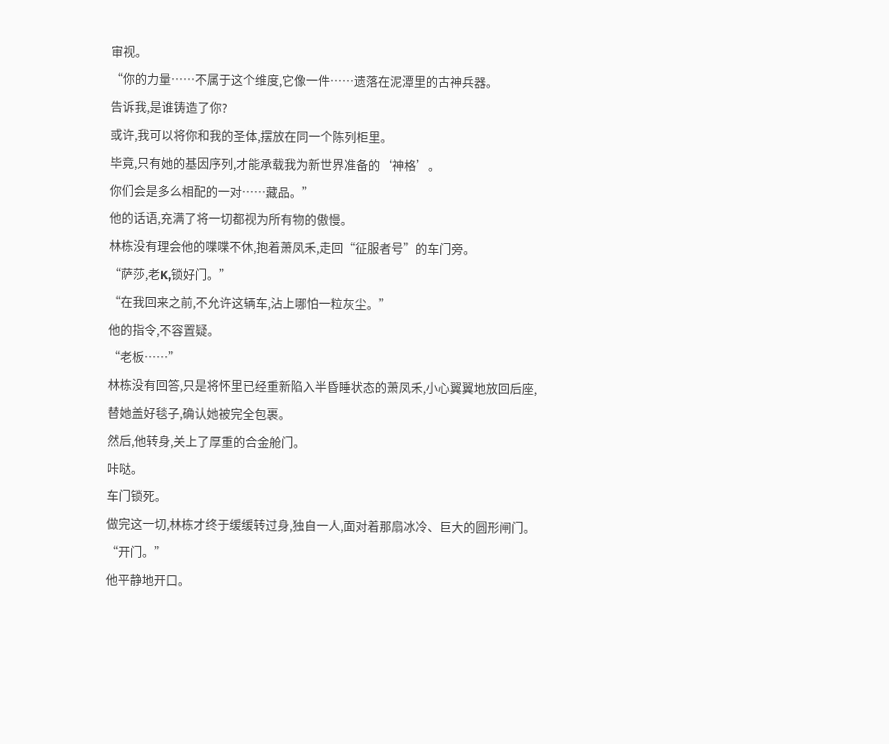审视。
“你的力量……不属于这个维度,它像一件……遗落在泥潭里的古神兵器。
告诉我,是谁铸造了你?
或许,我可以将你和我的圣体,摆放在同一个陈列柜里。
毕竟,只有她的基因序列,才能承载我为新世界准备的‘神格’。
你们会是多么相配的一对……藏品。”
他的话语,充满了将一切都视为所有物的傲慢。
林栋没有理会他的喋喋不休,抱着萧凤禾,走回“征服者号”的车门旁。
“萨莎,老K,锁好门。”
“在我回来之前,不允许这辆车,沾上哪怕一粒灰尘。”
他的指令,不容置疑。
“老板……”
林栋没有回答,只是将怀里已经重新陷入半昏睡状态的萧凤禾,小心翼翼地放回后座,替她盖好毯子,确认她被完全包裹。
然后,他转身,关上了厚重的合金舱门。
咔哒。
车门锁死。
做完这一切,林栋才终于缓缓转过身,独自一人,面对着那扇冰冷、巨大的圆形闸门。
“开门。”
他平静地开口。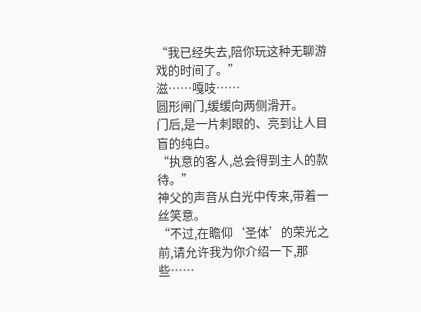“我已经失去,陪你玩这种无聊游戏的时间了。”
滋……嘎吱……
圆形闸门,缓缓向两侧滑开。
门后,是一片刺眼的、亮到让人目盲的纯白。
“执意的客人,总会得到主人的款待。”
神父的声音从白光中传来,带着一丝笑意。
“不过,在瞻仰‘圣体’的荣光之前,请允许我为你介绍一下,那些……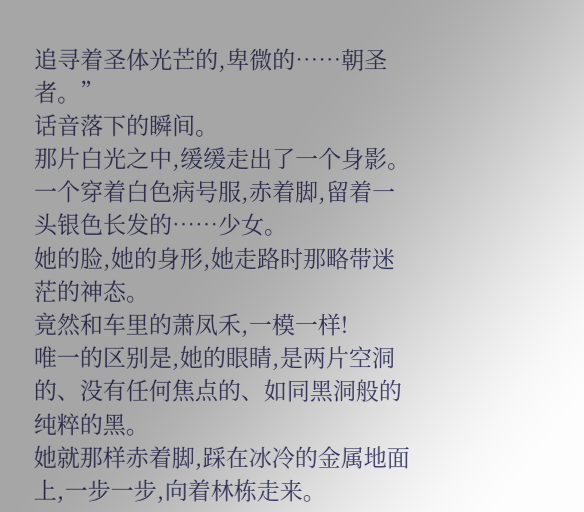追寻着圣体光芒的,卑微的……朝圣者。”
话音落下的瞬间。
那片白光之中,缓缓走出了一个身影。
一个穿着白色病号服,赤着脚,留着一头银色长发的……少女。
她的脸,她的身形,她走路时那略带迷茫的神态。
竟然和车里的萧凤禾,一模一样!
唯一的区别是,她的眼睛,是两片空洞的、没有任何焦点的、如同黑洞般的纯粹的黑。
她就那样赤着脚,踩在冰冷的金属地面上,一步一步,向着林栋走来。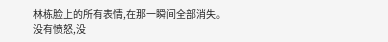林栋脸上的所有表情,在那一瞬间全部消失。
没有愤怒,没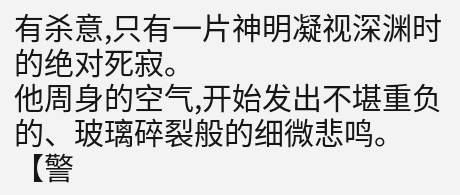有杀意,只有一片神明凝视深渊时的绝对死寂。
他周身的空气,开始发出不堪重负的、玻璃碎裂般的细微悲鸣。
【警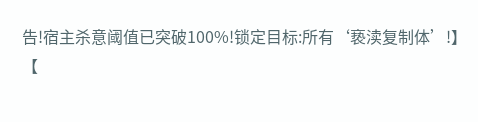告!宿主杀意阈值已突破100%!锁定目标:所有‘亵渎复制体’!】
【